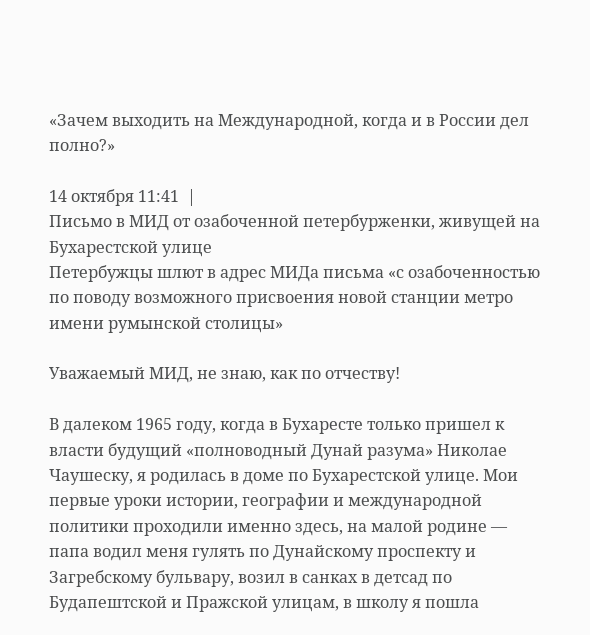«Зачем выходить на Международной, когда и в России дел полно?»

14 октября 11:41  |
Письмо в МИД от озабоченной петербурженки, живущей на Бухарестской улице
Петербужцы шлют в адрес МИДа письма «с озабоченностью по поводу возможного присвоения новой станции метро имени румынской столицы»

Уважаемый МИД, не знаю, как по отчеству!

В далеком 1965 году, когда в Бухаресте только пришел к власти будущий «полноводный Дунай разума» Николае Чаушеску, я родилась в доме по Бухарестской улице. Мои первые уроки истории, географии и международной политики проходили именно здесь, на малой родине — папа водил меня гулять по Дунайскому проспекту и Загребскому бульвару, возил в санках в детсад по Будапештской и Пражской улицам, в школу я пошла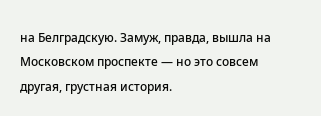на Белградскую. Замуж, правда, вышла на Московском проспекте — но это совсем другая, грустная история.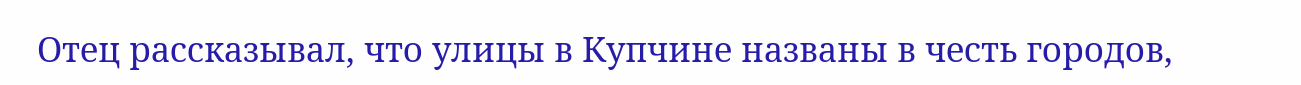Отец рассказывал, что улицы в Купчине названы в честь городов,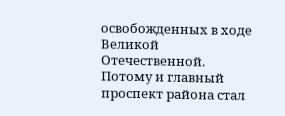освобожденных в ходе Великой Отечественной. Потому и главный проспект района стал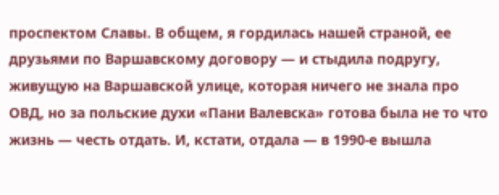проспектом Славы. В общем, я гордилась нашей страной, ее друзьями по Варшавскому договору — и стыдила подругу, живущую на Варшавской улице, которая ничего не знала про ОВД, но за польские духи «Пани Валевска» готова была не то что жизнь — честь отдать. И, кстати, отдала — в 1990-е вышла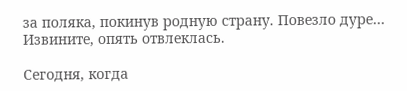за поляка, покинув родную страну. Повезло дуре… Извините, опять отвлеклась.

Сегодня, когда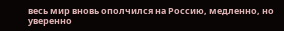весь мир вновь ополчился на Россию, медленно, но уверенно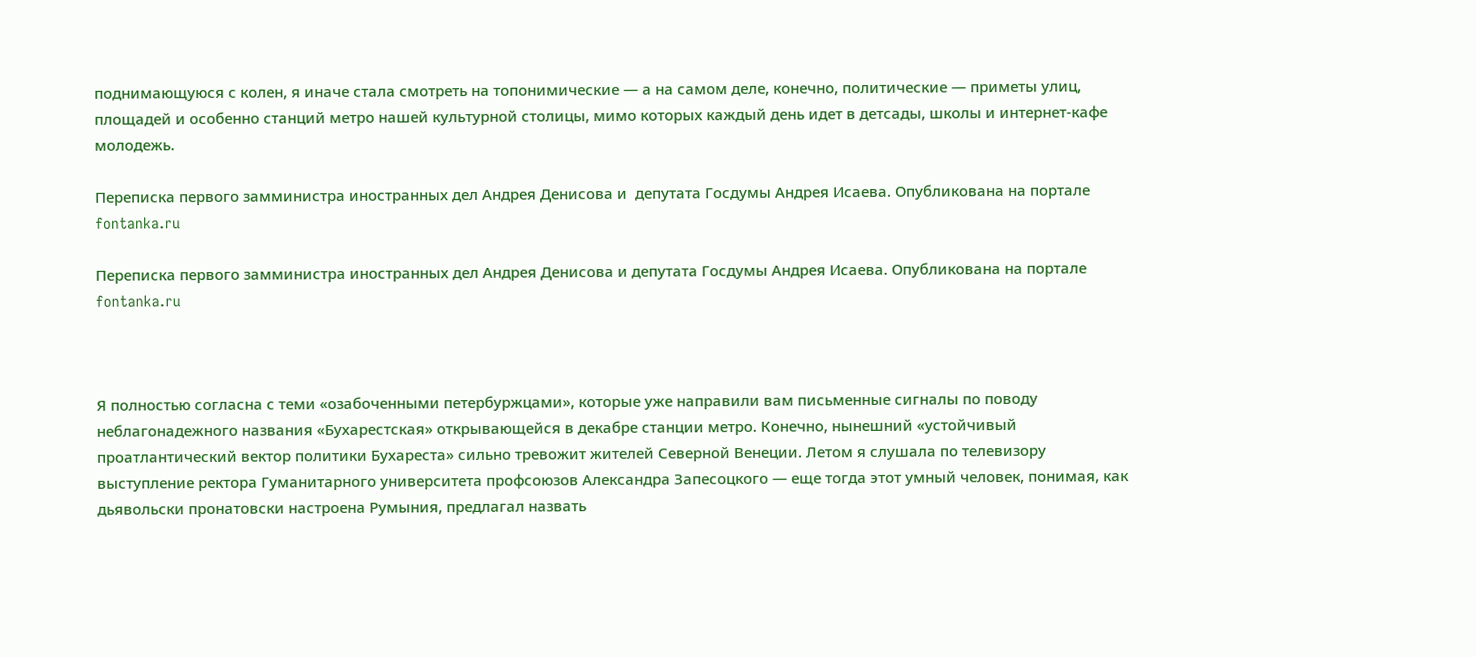поднимающуюся с колен, я иначе стала смотреть на топонимические — а на самом деле, конечно, политические — приметы улиц, площадей и особенно станций метро нашей культурной столицы, мимо которых каждый день идет в детсады, школы и интернет-кафе молодежь.

Переписка первого замминистра иностранных дел Андрея Денисова и  депутата Госдумы Андрея Исаева. Опубликована на портале fontanka.ru

Переписка первого замминистра иностранных дел Андрея Денисова и депутата Госдумы Андрея Исаева. Опубликована на портале fontanka.ru



Я полностью согласна с теми «озабоченными петербуржцами», которые уже направили вам письменные сигналы по поводу неблагонадежного названия «Бухарестская» открывающейся в декабре станции метро. Конечно, нынешний «устойчивый проатлантический вектор политики Бухареста» сильно тревожит жителей Северной Венеции. Летом я слушала по телевизору выступление ректора Гуманитарного университета профсоюзов Александра Запесоцкого — еще тогда этот умный человек, понимая, как дьявольски пронатовски настроена Румыния, предлагал назвать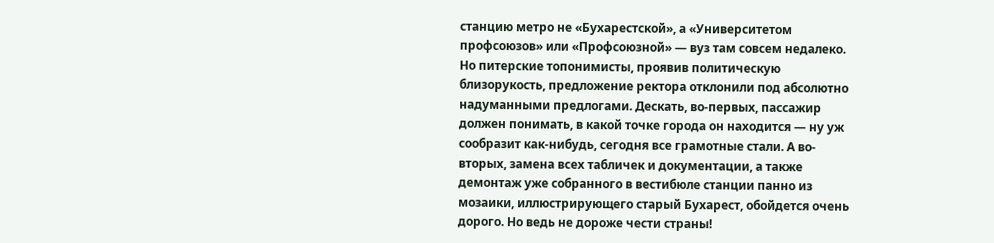станцию метро не «Бухарестской», а «Университетом профсоюзов» или «Профсоюзной» — вуз там совсем недалеко. Но питерские топонимисты, проявив политическую близорукость, предложение ректора отклонили под абсолютно надуманными предлогами. Дескать, во-первых, пассажир должен понимать, в какой точке города он находится — ну уж сообразит как-нибудь, сегодня все грамотные стали. А во-вторых, замена всех табличек и документации, а также демонтаж уже собранного в вестибюле станции панно из мозаики, иллюстрирующего старый Бухарест, обойдется очень дорого. Но ведь не дороже чести страны!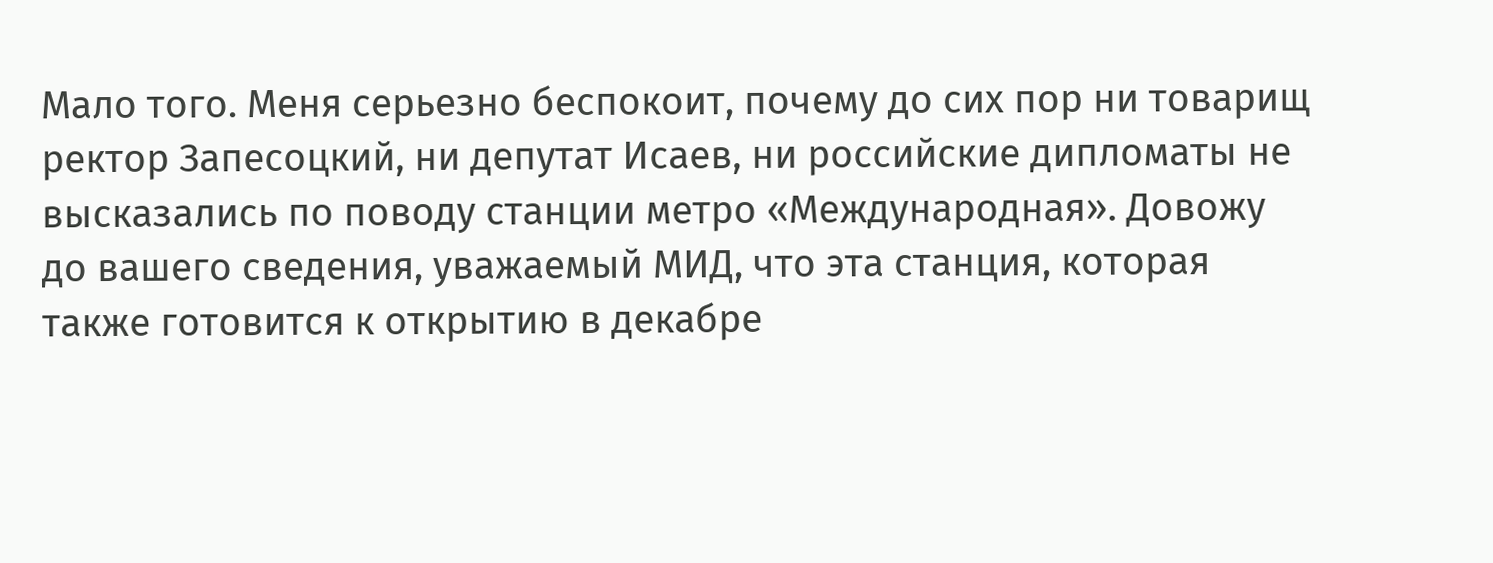Мало того. Меня серьезно беспокоит, почему до сих пор ни товарищ ректор Запесоцкий, ни депутат Исаев, ни российские дипломаты не высказались по поводу станции метро «Международная». Довожу до вашего сведения, уважаемый МИД, что эта станция, которая также готовится к открытию в декабре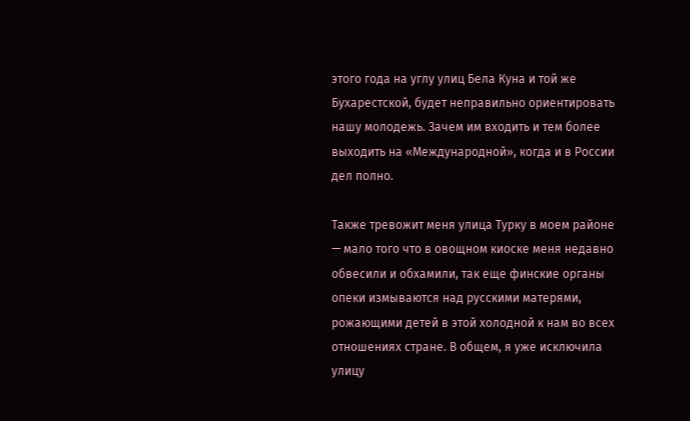этого года на углу улиц Бела Куна и той же Бухарестской, будет неправильно ориентировать нашу молодежь. Зачем им входить и тем более выходить на «Международной», когда и в России дел полно.

Также тревожит меня улица Турку в моем районе — мало того что в овощном киоске меня недавно обвесили и обхамили, так еще финские органы опеки измываются над русскими матерями, рожающими детей в этой холодной к нам во всех отношениях стране. В общем, я уже исключила улицу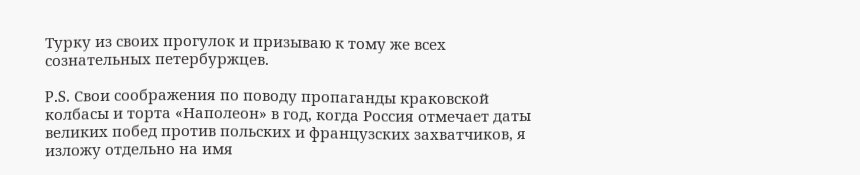Турку из своих прогулок и призываю к тому же всех сознательных петербуржцев.

P.S. Свои соображения по поводу пропаганды краковской колбасы и торта «Наполеон» в год, когда Россия отмечает даты великих побед против польских и французских захватчиков, я изложу отдельно на имя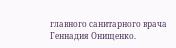главного санитарного врача Геннадия Онищенко.